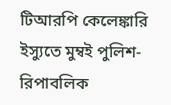টিআরপি কেলেঙ্কারি ইস্যুতে মুম্বই পুলিশ-রিপাবলিক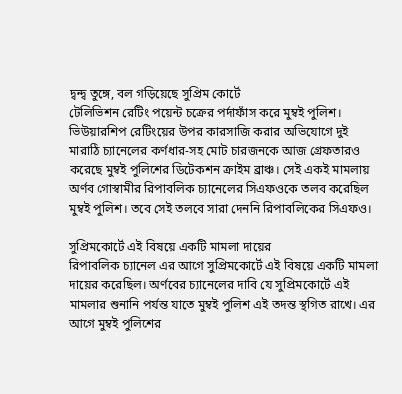দ্বন্দ্ব তুঙ্গে, বল গড়িয়েছে সুপ্রিম কোর্টে
টেলিভিশন রেটিং পয়েন্ট চক্রের পর্দাফাঁস করে মুম্বই পুলিশ। ভিউয়ারশিপ রেটিংয়ের উপর কারসাজি করার অভিযোগে দুই মারাঠি চ্যানেলের কর্ণধার-সহ মোট চারজনকে আজ গ্রেফতারও করেছে মুম্বই পুলিশের ডিটেকশন ক্রাইম ব্রাঞ্চ। সেই একই মামলায় অর্ণব গোস্বামীর রিপাবলিক চ্যানেলের সিএফওকে তলব করেছিল মুম্বই পুলিশ। তবে সেই তলবে সারা দেননি রিপাবলিকের সিএফও।

সুপ্রিমকোর্টে এই বিষয়ে একটি মামলা দায়ের
রিপাবলিক চ্যানেল এর আগে সুপ্রিমকোর্টে এই বিষয়ে একটি মামলা দায়ের করেছিল। অর্ণবের চ্যানেলের দাবি যে সুপ্রিমকোর্টে এই মামলার শুনানি পর্যন্ত যাতে মুম্বই পুলিশ এই তদন্ত স্থগিত রাখে। এর আগে মুম্বই পুলিশের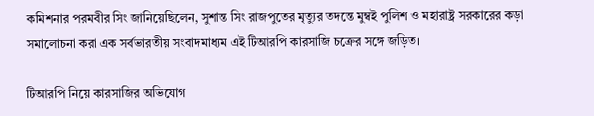কমিশনার পরমবীর সিং জানিয়েছিলেন, সুশান্ত সিং রাজপুতের মৃত্যুর তদন্তে মুম্বই পুলিশ ও মহারাষ্ট্র সরকারের কড়া সমালোচনা করা এক সর্বভারতীয় সংবাদমাধ্যম এই টিআরপি কারসাজি চক্রের সঙ্গে জড়িত।

টিআরপি নিয়ে কারসাজির অভিযোগ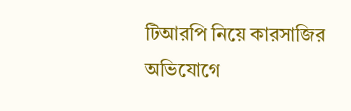টিআরপি নিয়ে কারসাজির অভিযোগে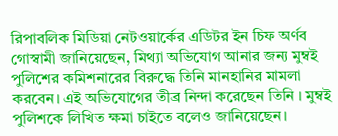রিপাবলিক মিডিয়া নেটওয়ার্কের এডিটর ইন চিফ অর্ণব গোস্বামী জানিয়েছেন, মিথ্যা অভিযোগ আনার জন্য মুম্বই পুলিশের কমিশনারের বিরুদ্ধে তিনি মানহানির মামলা করবেন। এই অভিযোগের তীব্র নিন্দা করেছেন তিনি । মুম্বই পুলিশকে লিখিত ক্ষমা চাইতে বলেও জানিয়েছেন।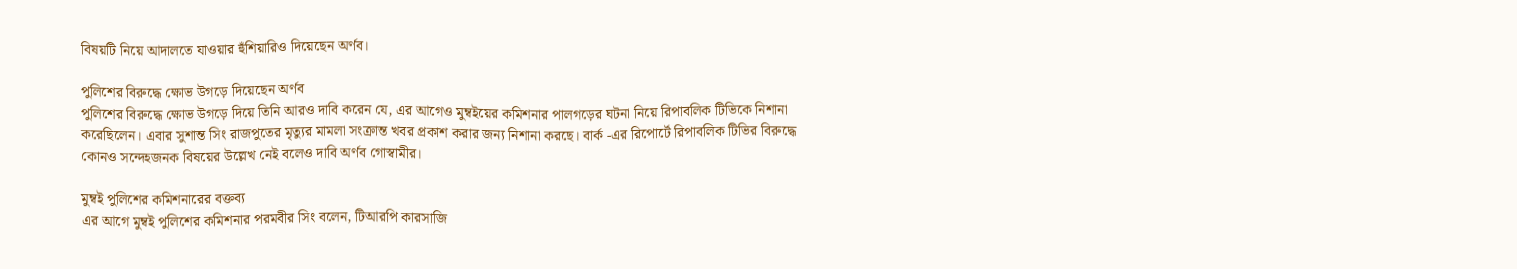বিষয়টি নিয়ে আদালতে যাওয়ার হুঁশিয়ারিও দিয়েছেন অর্ণব।

পুলিশের বিরুদ্ধে ক্ষোভ উগড়ে দিয়েছেন অর্ণব
পুলিশের বিরুদ্ধে ক্ষোভ উগড়ে দিয়ে তিনি আরও দাবি করেন যে, এর আগেও মুম্বইয়ের কমিশনার পালগড়ের ঘটনা নিয়ে রিপাবলিক টিভিকে নিশানা করেছিলেন। এবার সুশান্ত সিং রাজপুতের মৃত্যুর মামলা সংক্রান্ত খবর প্রকাশ করার জন্য নিশানা করছে। বার্ক -এর রিপোর্টে রিপাবলিক টিভির বিরুদ্ধে কোনও সন্দেহজনক বিষয়ের উল্লেখ নেই বলেও দাবি অর্ণব গোস্বামীর।

মুম্বই পুলিশের কমিশনারের বক্তব্য
এর আগে মুম্বই পুলিশের কমিশনার পরমবীর সিং বলেন, টিআরপি কারসাজি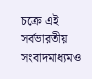চক্রে এই সর্বভারতীয় সংবাদমাধ্যমও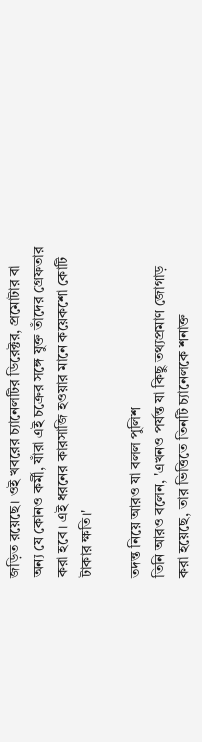জড়িত রয়েছে। ওই খবরের চ্যানেলটির ডিরেক্টর, প্রমোটার বা অন্য যে কোনও কর্মী, যাঁরা এই চক্রের সঙ্গে যুক্ত তাঁদের গ্রেফতার করা হবে। এই ধরনের কারসাজি হওয়ার মানে কয়েকশো কোটি টাকার ক্ষতি।'

তদন্ত নিয়ে আরও যা বলল পুলিশ
তিনি আরও বলেন, 'এখনও পর্যন্ত যা কিছু তথ্যপ্রমাণ জোগাড় করা হয়েছে, তার ভিত্তিতে তিনটি চ্যানেলকে শনাক্ত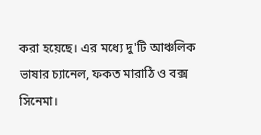করা হয়েছে। এর মধ্যে দু'টি আঞ্চলিক ভাষার চ্যানেল, ফকত মারাঠি ও বক্স সিনেমা।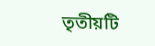তৃতীয়টি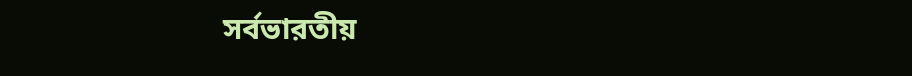সর্বভারতীয়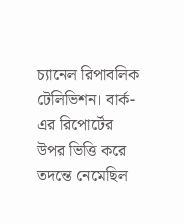চ্যানেল রিপাবলিক টেলিভিশন। বার্ক-এর রিপোর্টের উপর ভিত্তি করে তদন্তে নেমেছিল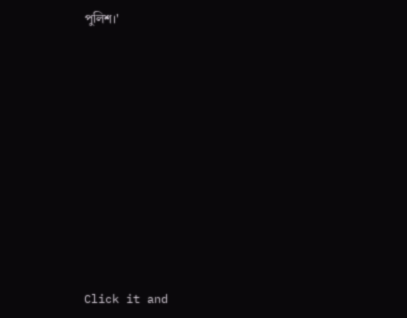পুলিশ।'












Click it and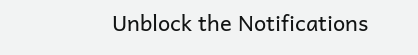Unblock the Notifications